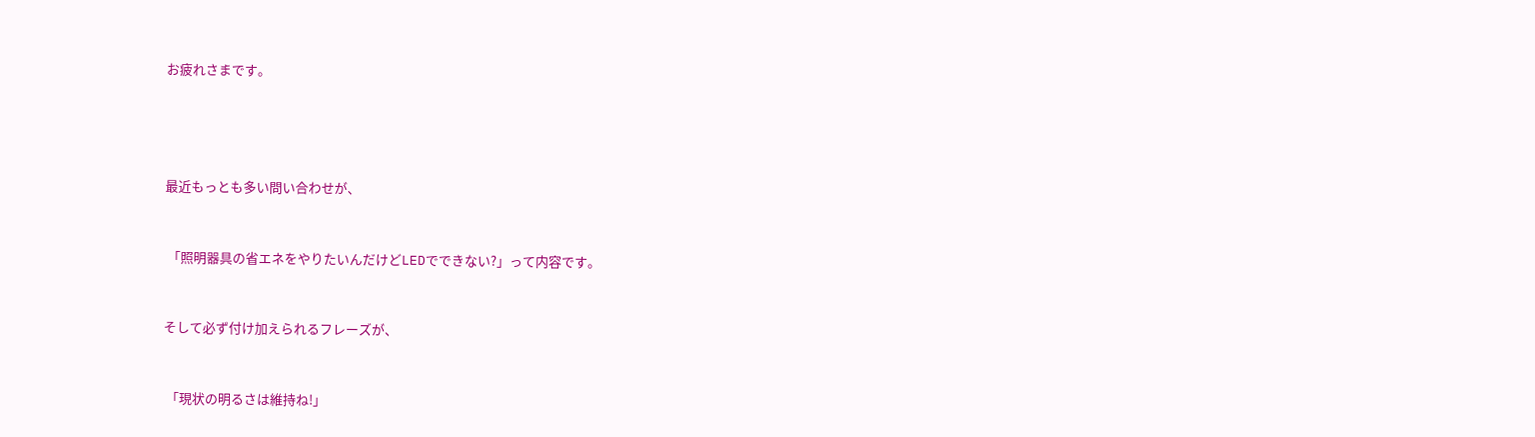お疲れさまです。




最近もっとも多い問い合わせが、


 「照明器具の省エネをやりたいんだけどLEDでできない?」って内容です。


そして必ず付け加えられるフレーズが、


 「現状の明るさは維持ね!」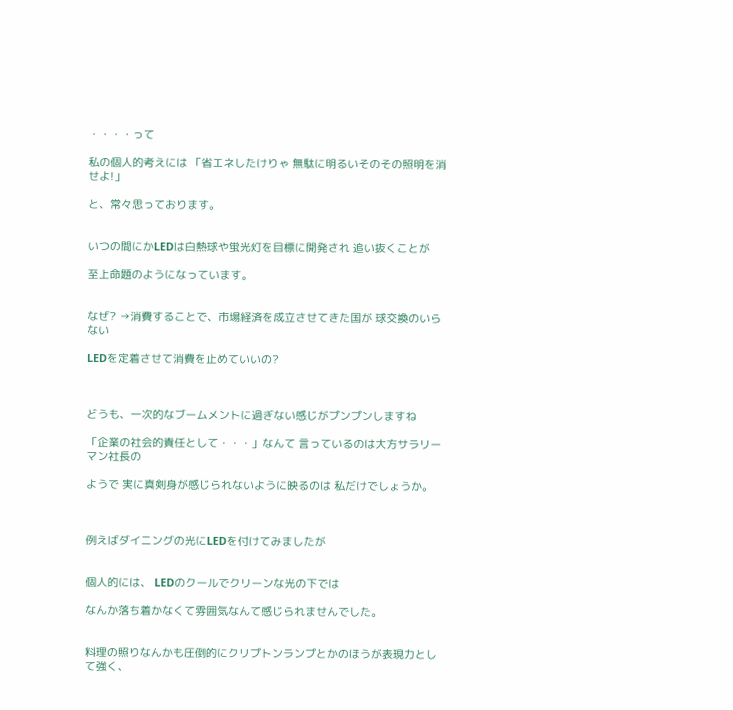・・・・って

私の個人的考えには 「省エネしたけりゃ 無駄に明るいそのその照明を消せよ!」

と、常々思っております。


いつの間にかLEDは白熱球や蛍光灯を目標に開発され 追い抜くことが

至上命題のようになっています。


なぜ? →消費することで、市場経済を成立させてきた国が 球交換のいらない

LEDを定着させて消費を止めていいの?



どうも、一次的なブームメントに過ぎない感じがプンプンしますね

「企業の社会的責任として・・・」なんて 言っているのは大方サラリーマン社長の

ようで 実に真剣身が感じられないように映るのは 私だけでしょうか。



例えばダイニングの光にLEDを付けてみましたが


個人的には、 LEDのクールでクリーンな光の下では

なんか落ち着かなくて雰囲気なんて感じられませんでした。


料理の照りなんかも圧倒的にクリプトンランプとかのほうが表現力として強く、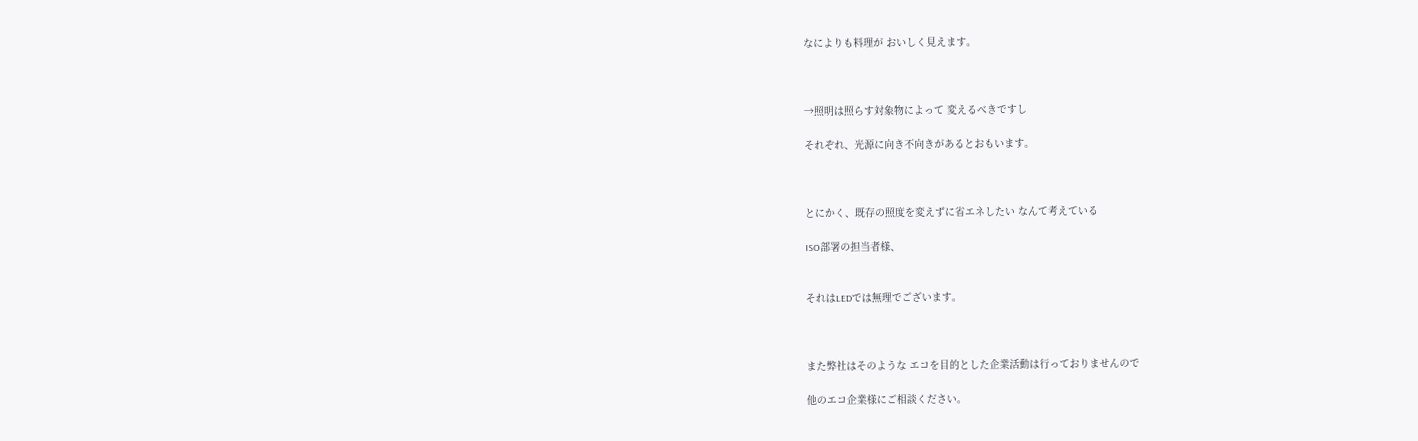なによりも料理が おいしく見えます。



→照明は照らす対象物によって 変えるべきですし

それぞれ、光源に向き不向きがあるとおもいます。



とにかく、既存の照度を変えずに省エネしたい なんて考えている

ISO部署の担当者様、


それはLEDでは無理でございます。



また弊社はそのような エコを目的とした企業活動は行っておりませんので

他のエコ企業様にご相談ください。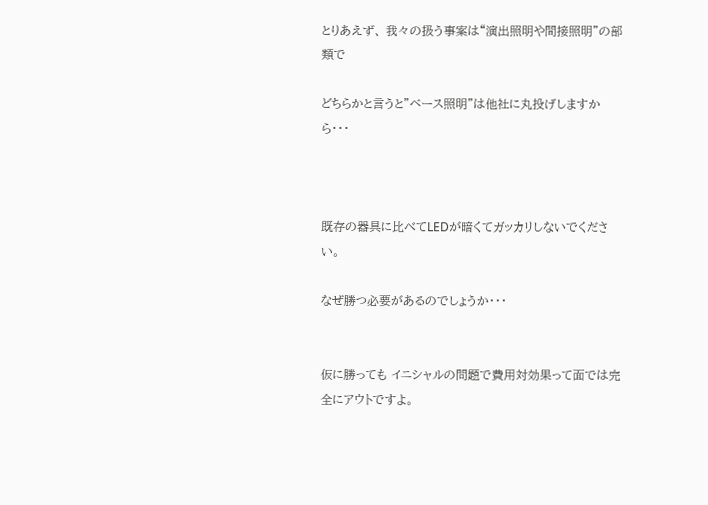とりあえず、 我々の扱う事案は“演出照明や間接照明”の部類で

どちらかと言うと”ベース照明”は他社に丸投げしますから・・・



既存の器具に比べてLEDが暗くてガッカリしないでください。

なぜ勝つ必要があるのでしょうか・・・


仮に勝っても イニシャルの問題で費用対効果って面では完全にアウトですよ。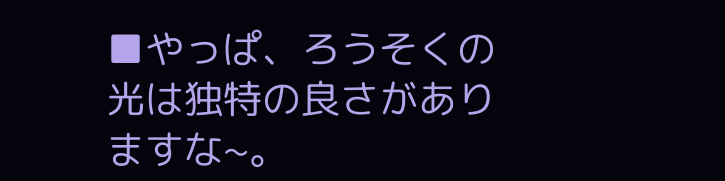■やっぱ、ろうそくの光は独特の良さがありますな~。